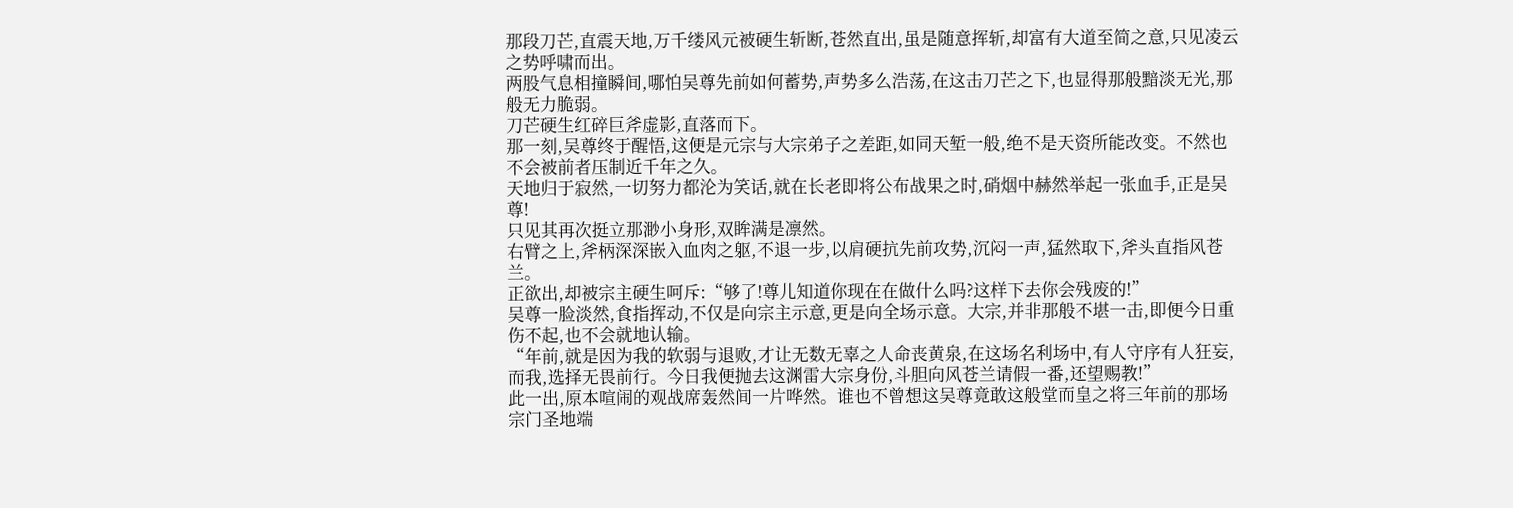那段刀芒,直震天地,万千缕风元被硬生斩断,苍然直出,虽是随意挥斩,却富有大道至简之意,只见凌云之势呼啸而出。
两股气息相撞瞬间,哪怕吴尊先前如何蓄势,声势多么浩荡,在这击刀芒之下,也显得那般黯淡无光,那般无力脆弱。
刀芒硬生红碎巨斧虚影,直落而下。
那一刻,吴尊终于醒悟,这便是元宗与大宗弟子之差距,如同天堑一般,绝不是天资所能改变。不然也不会被前者压制近千年之久。
天地归于寂然,一切努力都沦为笑话,就在长老即将公布战果之时,硝烟中赫然举起一张血手,正是吴尊!
只见其再次挺立那渺小身形,双眸满是凛然。
右臂之上,斧柄深深嵌入血肉之躯,不退一步,以肩硬抗先前攻势,沉闷一声,猛然取下,斧头直指风苍兰。
正欲出,却被宗主硬生呵斥:“够了!尊儿知道你现在在做什么吗?这样下去你会残废的!”
吴尊一脸淡然,食指挥动,不仅是向宗主示意,更是向全场示意。大宗,并非那般不堪一击,即便今日重伤不起,也不会就地认输。
“年前,就是因为我的软弱与退败,才让无数无辜之人命丧黄泉,在这场名利场中,有人守序有人狂妄,而我,选择无畏前行。今日我便抛去这渊雷大宗身份,斗胆向风苍兰请假一番,还望赐教!”
此一出,原本喧闹的观战席轰然间一片哗然。谁也不曾想这吴尊竟敢这般堂而皇之将三年前的那场宗门圣地端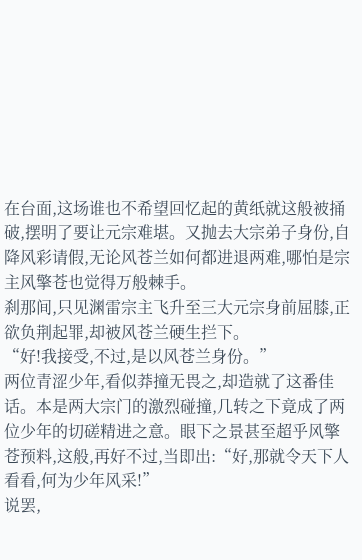在台面,这场谁也不希望回忆起的黄纸就这般被捅破,摆明了要让元宗难堪。又抛去大宗弟子身份,自降风彩请假,无论风苍兰如何都进退两难,哪怕是宗主风擎苍也觉得万般棘手。
刹那间,只见渊雷宗主飞升至三大元宗身前屈膝,正欲负荆起罪,却被风苍兰硬生拦下。
“好!我接受,不过,是以风苍兰身份。”
两位青涩少年,看似莽撞无畏之,却造就了这番佳话。本是两大宗门的激烈碰撞,几转之下竟成了两位少年的切磋精进之意。眼下之景甚至超乎风擎苍预料,这般,再好不过,当即出:“好,那就令天下人看看,何为少年风采!”
说罢,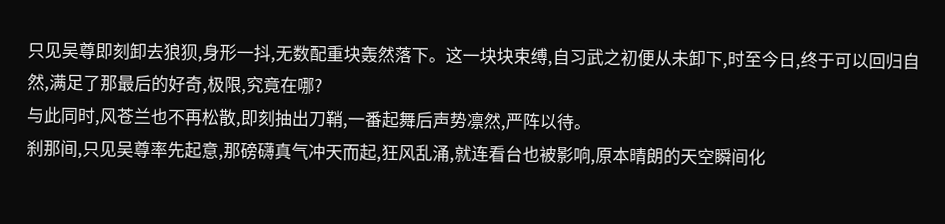只见吴尊即刻卸去狼狈,身形一抖,无数配重块轰然落下。这一块块束缚,自习武之初便从未卸下,时至今日,终于可以回归自然,满足了那最后的好奇,极限,究竟在哪?
与此同时,风苍兰也不再松散,即刻抽出刀鞘,一番起舞后声势凛然,严阵以待。
刹那间,只见吴尊率先起意,那磅礴真气冲天而起,狂风乱涌,就连看台也被影响,原本晴朗的天空瞬间化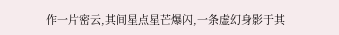作一片密云,其间星点星芒爆闪,一条虚幻身影于其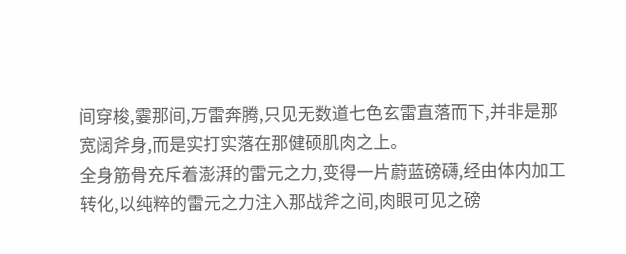间穿梭,霎那间,万雷奔腾,只见无数道七色玄雷直落而下,并非是那宽阔斧身,而是实打实落在那健硕肌肉之上。
全身筋骨充斥着澎湃的雷元之力,变得一片蔚蓝磅礴,经由体内加工转化,以纯粹的雷元之力注入那战斧之间,肉眼可见之磅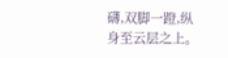礴,双脚一蹬,纵身至云层之上。